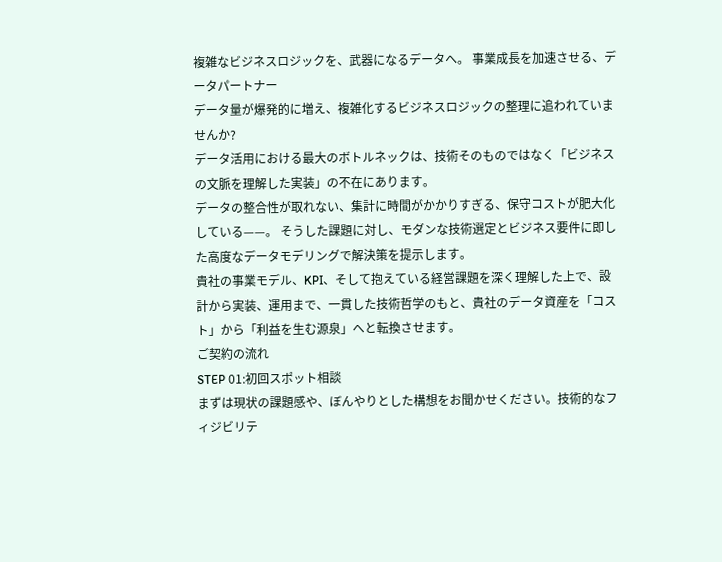複雑なビジネスロジックを、武器になるデータへ。 事業成長を加速させる、データパートナー
データ量が爆発的に増え、複雑化するビジネスロジックの整理に追われていませんか?
データ活用における最大のボトルネックは、技術そのものではなく「ビジネスの文脈を理解した実装」の不在にあります。
データの整合性が取れない、集計に時間がかかりすぎる、保守コストが肥大化している——。 そうした課題に対し、モダンな技術選定とビジネス要件に即した高度なデータモデリングで解決策を提示します。
貴社の事業モデル、KPI、そして抱えている経営課題を深く理解した上で、設計から実装、運用まで、一貫した技術哲学のもと、貴社のデータ資産を「コスト」から「利益を生む源泉」へと転換させます。
ご契約の流れ
STEP 01:初回スポット相談
まずは現状の課題感や、ぼんやりとした構想をお聞かせください。技術的なフィジビリテ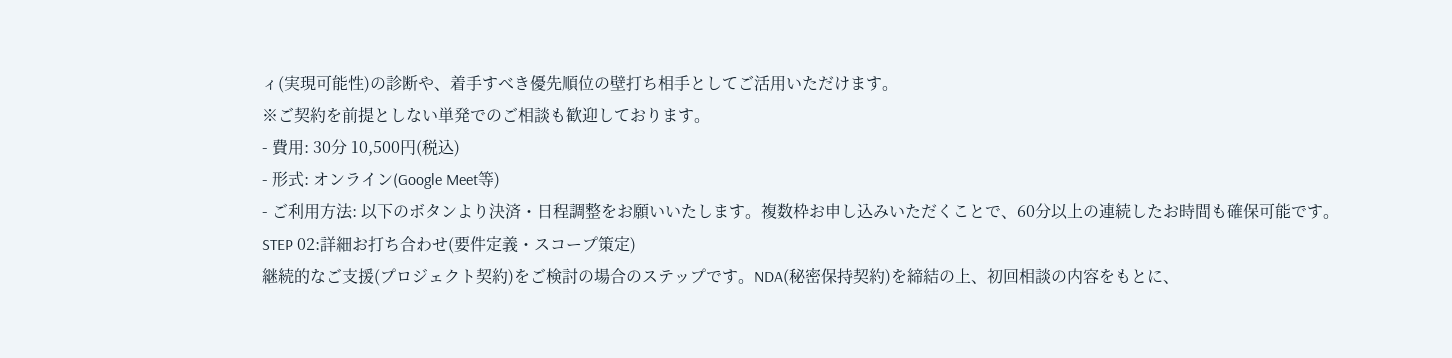ィ(実現可能性)の診断や、着手すべき優先順位の壁打ち相手としてご活用いただけます。
※ご契約を前提としない単発でのご相談も歓迎しております。
- 費用: 30分 10,500円(税込)
- 形式: オンライン(Google Meet等)
- ご利用方法: 以下のボタンより決済・日程調整をお願いいたします。複数枠お申し込みいただくことで、60分以上の連続したお時間も確保可能です。
STEP 02:詳細お打ち合わせ(要件定義・スコープ策定)
継続的なご支援(プロジェクト契約)をご検討の場合のステップです。NDA(秘密保持契約)を締結の上、初回相談の内容をもとに、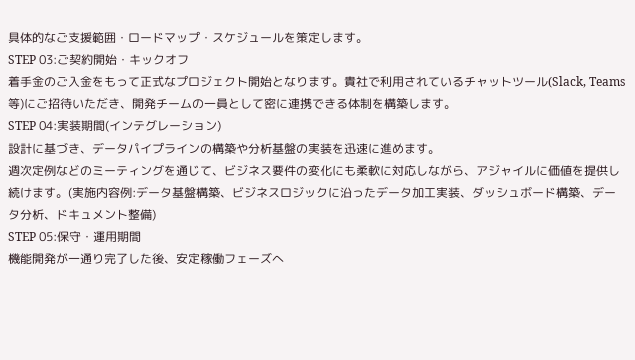具体的なご支援範囲・ロードマップ・スケジュールを策定します。
STEP 03:ご契約開始・キックオフ
着手金のご入金をもって正式なプロジェクト開始となります。貴社で利用されているチャットツール(Slack, Teams等)にご招待いただき、開発チームの一員として密に連携できる体制を構築します。
STEP 04:実装期間(インテグレーション)
設計に基づき、データパイプラインの構築や分析基盤の実装を迅速に進めます。
週次定例などのミーティングを通じて、ビジネス要件の変化にも柔軟に対応しながら、アジャイルに価値を提供し続けます。(実施内容例:データ基盤構築、ビジネスロジックに沿ったデータ加工実装、ダッシュボード構築、データ分析、ドキュメント整備)
STEP 05:保守・運用期間
機能開発が一通り完了した後、安定稼働フェーズへ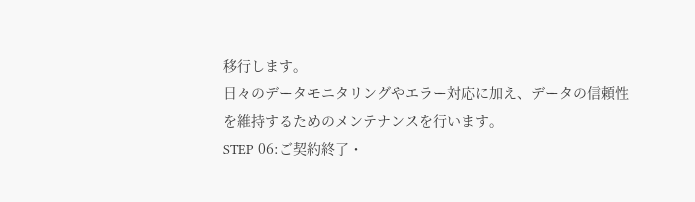移行します。
日々のデータモニタリングやエラー対応に加え、データの信頼性を維持するためのメンテナンスを行います。
STEP 06:ご契約終了・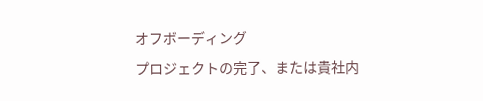オフボーディング
プロジェクトの完了、または貴社内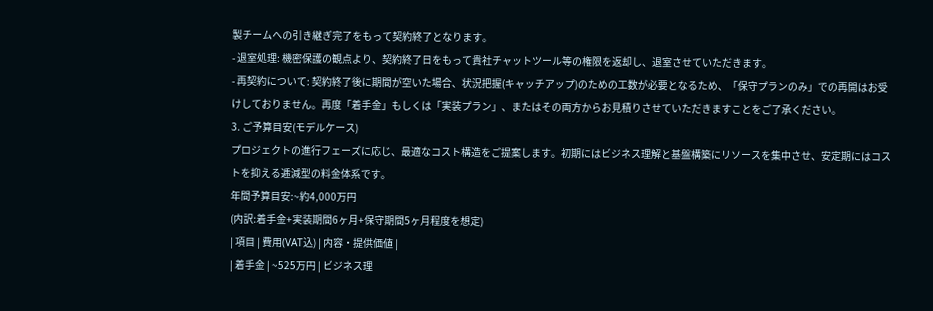製チームへの引き継ぎ完了をもって契約終了となります。
- 退室処理: 機密保護の観点より、契約終了日をもって貴社チャットツール等の権限を返却し、退室させていただきます。
- 再契約について: 契約終了後に期間が空いた場合、状況把握(キャッチアップ)のための工数が必要となるため、「保守プランのみ」での再開はお受けしておりません。再度「着手金」もしくは「実装プラン」、またはその両方からお見積りさせていただきますことをご了承ください。
3. ご予算目安(モデルケース)
プロジェクトの進行フェーズに応じ、最適なコスト構造をご提案します。初期にはビジネス理解と基盤構築にリソースを集中させ、安定期にはコストを抑える逓減型の料金体系です。
年間予算目安:~約4,000万円
(内訳:着手金+実装期間6ヶ月+保守期間5ヶ月程度を想定)
| 項目 | 費用(VAT込) | 内容・提供価値 |
| 着手金 | ~525万円 | ビジネス理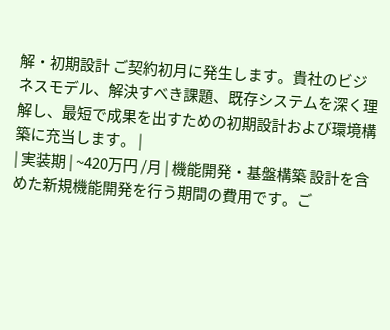解・初期設計 ご契約初月に発生します。貴社のビジネスモデル、解決すべき課題、既存システムを深く理解し、最短で成果を出すための初期設計および環境構築に充当します。 |
| 実装期 | ~420万円 /月 | 機能開発・基盤構築 設計を含めた新規機能開発を行う期間の費用です。ご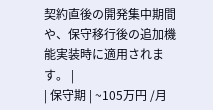契約直後の開発集中期間や、保守移行後の追加機能実装時に適用されます。 |
| 保守期 | ~105万円 /月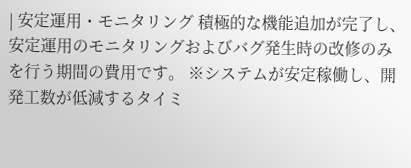| 安定運用・モニタリング 積極的な機能追加が完了し、安定運用のモニタリングおよびバグ発生時の改修のみを行う期間の費用です。 ※システムが安定稼働し、開発工数が低減するタイミ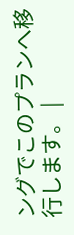ングでこのプランへ移行します。 |